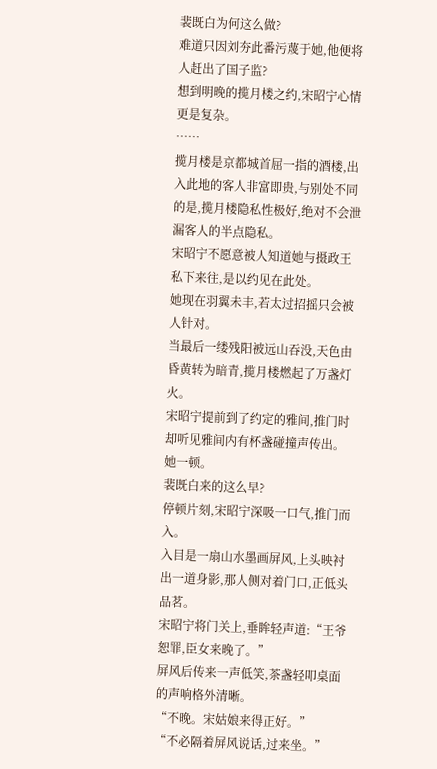裴既白为何这么做?
难道只因刘夯此番污蔑于她,他便将人赶出了国子监?
想到明晚的揽月楼之约,宋昭宁心情更是复杂。
……
揽月楼是京都城首屈一指的酒楼,出入此地的客人非富即贵,与别处不同的是,揽月楼隐私性极好,绝对不会泄漏客人的半点隐私。
宋昭宁不愿意被人知道她与摄政王私下来往,是以约见在此处。
她现在羽翼未丰,若太过招摇只会被人针对。
当最后一缕残阳被远山吞没,天色由昏黄转为暗青,揽月楼燃起了万盏灯火。
宋昭宁提前到了约定的雅间,推门时却听见雅间内有杯盏碰撞声传出。
她一顿。
裴既白来的这么早?
停顿片刻,宋昭宁深吸一口气,推门而入。
入目是一扇山水墨画屏风,上头映衬出一道身影,那人侧对着门口,正低头品茗。
宋昭宁将门关上,垂眸轻声道:“王爷恕罪,臣女来晚了。”
屏风后传来一声低笑,茶盏轻叩桌面的声响格外清晰。
“不晚。宋姑娘来得正好。”
“不必隔着屏风说话,过来坐。”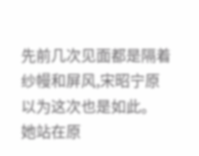先前几次见面都是隔着纱幔和屏风,宋昭宁原以为这次也是如此。
她站在原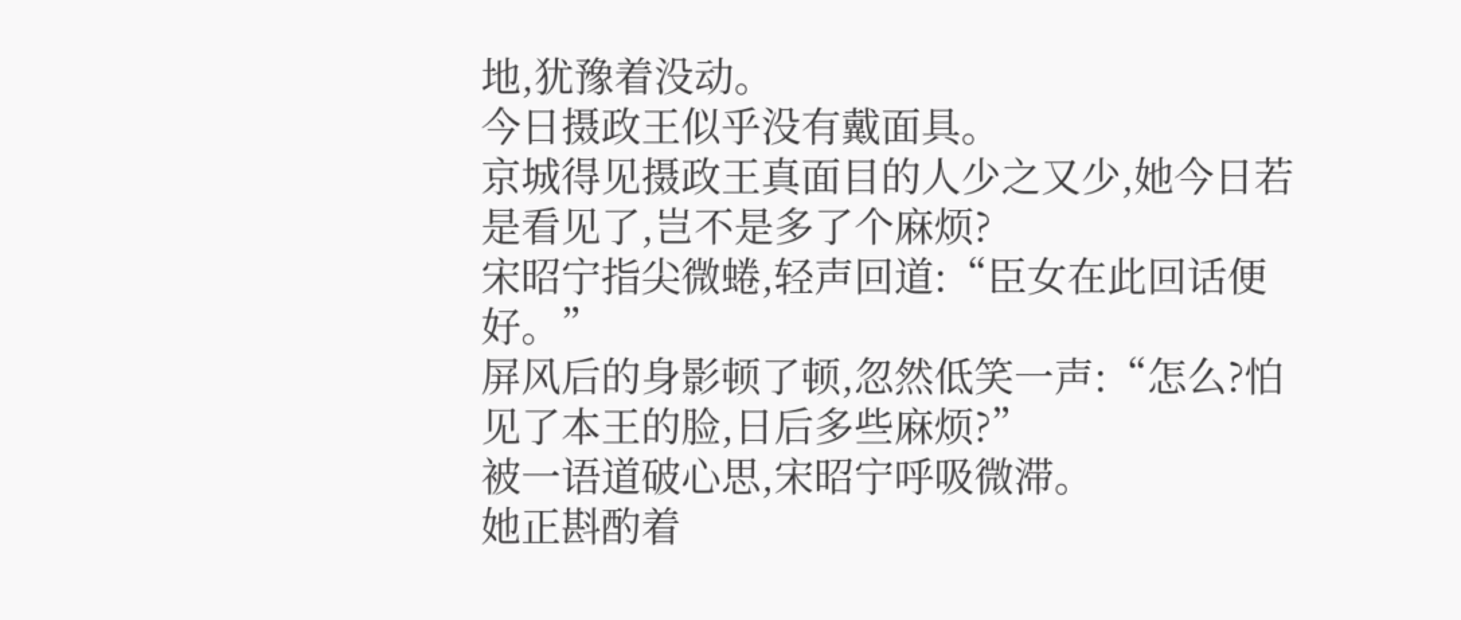地,犹豫着没动。
今日摄政王似乎没有戴面具。
京城得见摄政王真面目的人少之又少,她今日若是看见了,岂不是多了个麻烦?
宋昭宁指尖微蜷,轻声回道:“臣女在此回话便好。”
屏风后的身影顿了顿,忽然低笑一声:“怎么?怕见了本王的脸,日后多些麻烦?”
被一语道破心思,宋昭宁呼吸微滞。
她正斟酌着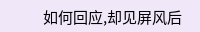如何回应,却见屏风后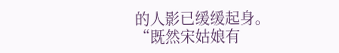的人影已缓缓起身。
“既然宋姑娘有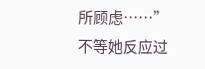所顾虑……”
不等她反应过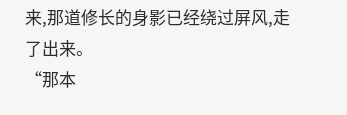来,那道修长的身影已经绕过屏风,走了出来。
“那本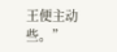王便主动些。”